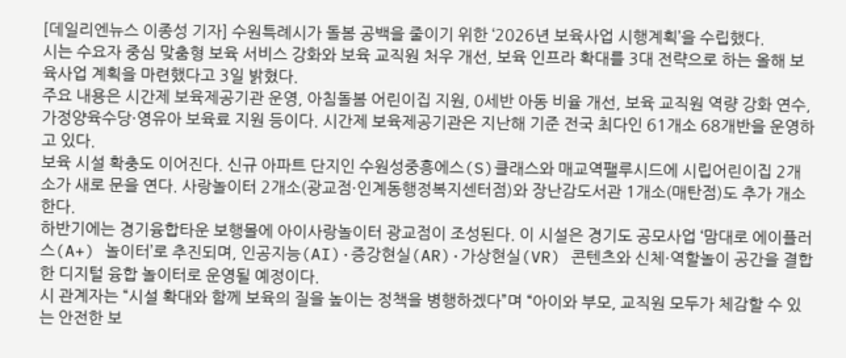[데일리엔뉴스 이종성 기자] 수원특례시가 돌봄 공백을 줄이기 위한 ‘2026년 보육사업 시행계획’을 수립했다.
시는 수요자 중심 맞춤형 보육 서비스 강화와 보육 교직원 처우 개선, 보육 인프라 확대를 3대 전략으로 하는 올해 보육사업 계획을 마련했다고 3일 밝혔다.
주요 내용은 시간제 보육제공기관 운영, 아침돌봄 어린이집 지원, 0세반 아동 비율 개선, 보육 교직원 역량 강화 연수, 가정양육수당·영유아 보육료 지원 등이다. 시간제 보육제공기관은 지난해 기준 전국 최다인 61개소 68개반을 운영하고 있다.
보육 시설 확충도 이어진다. 신규 아파트 단지인 수원성중흥에스(S)클래스와 매교역팰루시드에 시립어린이집 2개소가 새로 문을 연다. 사랑놀이터 2개소(광교점·인계동행정복지센터점)와 장난감도서관 1개소(매탄점)도 추가 개소한다.
하반기에는 경기융합타운 보행몰에 아이사랑놀이터 광교점이 조성된다. 이 시설은 경기도 공모사업 ‘맘대로 에이플러스(A+) 놀이터’로 추진되며, 인공지능(AI)·증강현실(AR)·가상현실(VR) 콘텐츠와 신체·역할놀이 공간을 결합한 디지털 융합 놀이터로 운영될 예정이다.
시 관계자는 “시설 확대와 함께 보육의 질을 높이는 정책을 병행하겠다”며 “아이와 부모, 교직원 모두가 체감할 수 있는 안전한 보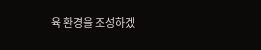육 환경을 조성하겠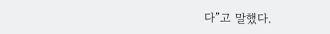다”고 말했다.